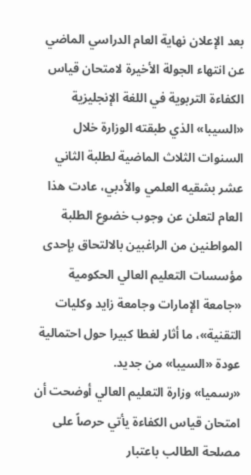بعد الإعلان نهاية العام الدراسي الماضي عن انتهاء الجولة الأخيرة لامتحان قياس الكفاءة التربوية في اللغة الإنجليزية «السيبا» الذي طبقته الوزارة خلال السنوات الثلاث الماضية لطلبة الثاني عشر بشقيه العلمي والأدبي، عادت هذا العام لتعلن عن وجوب خضوع الطلبة المواطنين من الراغبين بالالتحاق بإحدى مؤسسات التعليم العالي الحكومية «جامعة الإمارات وجامعة زايد وكليات التقنية»، ما أثار لغطا كبيرا حول احتمالية عودة «السيبا» من جديد.
«رسميا» وزارة التعليم العالي أوضحت أن امتحان قياس الكفاءة يأتي حرصاً على مصلحة الطالب باعتبار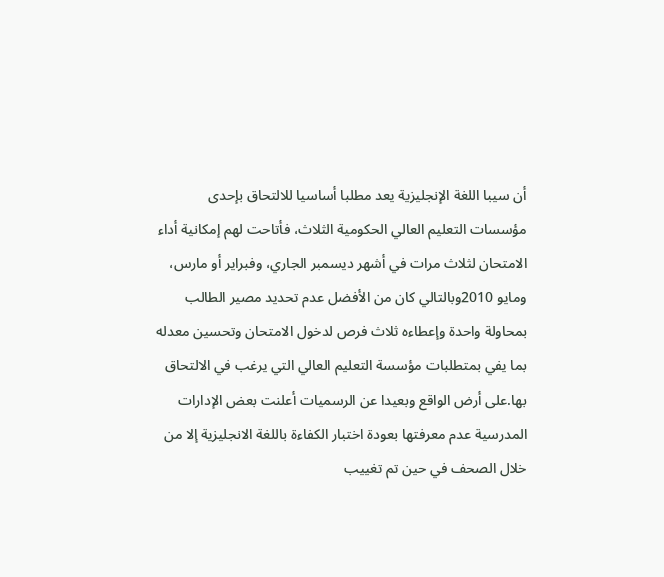أن سيبا اللغة الإنجليزية يعد مطلبا أساسيا للالتحاق بإحدى مؤسسات التعليم العالي الحكومية الثلاث، فأتاحت لهم إمكانية أداء الامتحان لثلاث مرات في أشهر ديسمبر الجاري، وفبراير أو مارس، ومايو 2010وبالتالي كان من الأفضل عدم تحديد مصير الطالب بمحاولة واحدة وإعطاءه ثلاث فرص لدخول الامتحان وتحسين معدله بما يفي بمتطلبات مؤسسة التعليم العالي التي يرغب في الالتحاق بها.على أرض الواقع وبعيدا عن الرسميات أعلنت بعض الإدارات المدرسية عدم معرفتها بعودة اختبار الكفاءة باللغة الانجليزية إلا من خلال الصحف في حين تم تغييب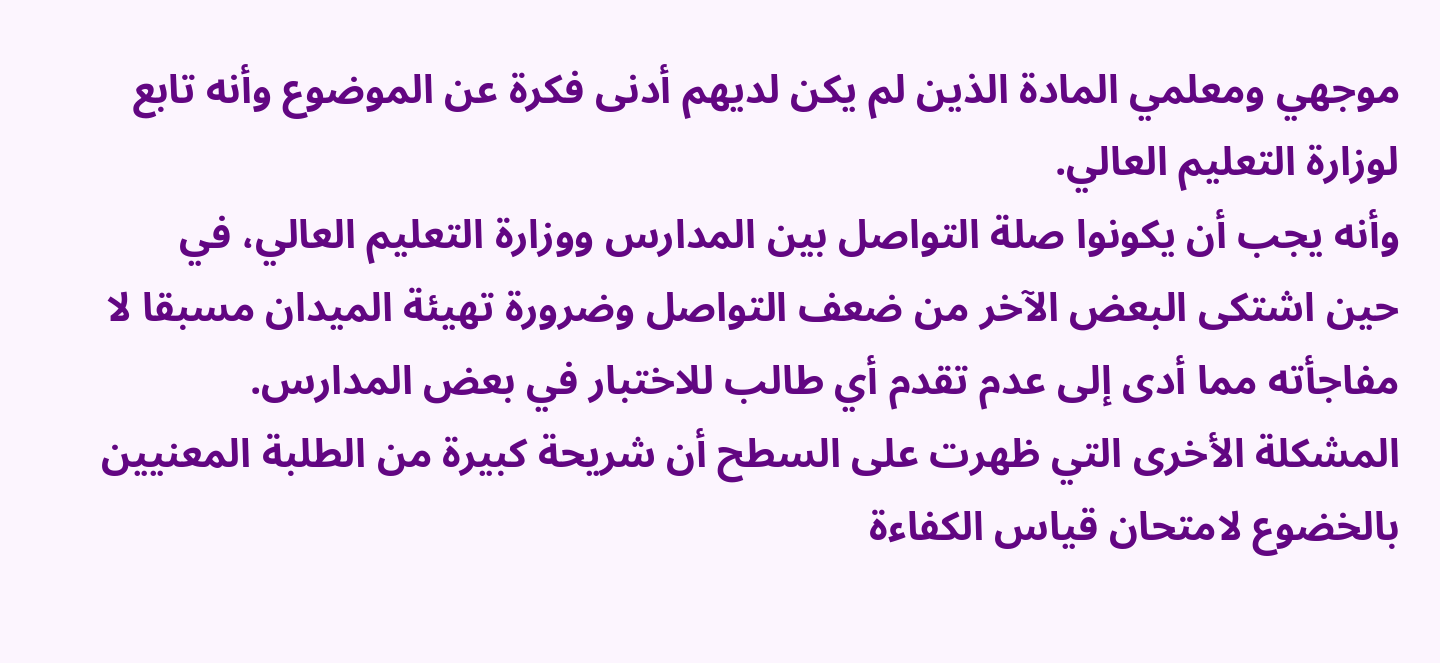موجهي ومعلمي المادة الذين لم يكن لديهم أدنى فكرة عن الموضوع وأنه تابع لوزارة التعليم العالي.
وأنه يجب أن يكونوا صلة التواصل بين المدارس ووزارة التعليم العالي، في حين اشتكى البعض الآخر من ضعف التواصل وضرورة تهيئة الميدان مسبقا لا مفاجأته مما أدى إلى عدم تقدم أي طالب للاختبار في بعض المدارس.
المشكلة الأخرى التي ظهرت على السطح أن شريحة كبيرة من الطلبة المعنيين بالخضوع لامتحان قياس الكفاءة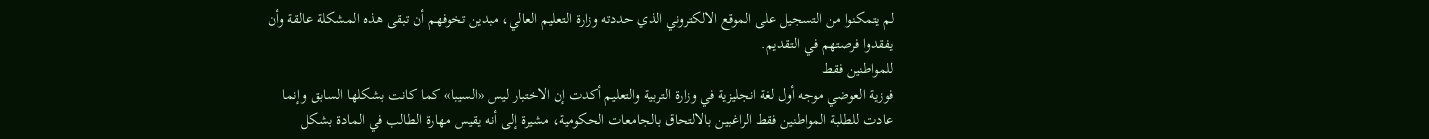لم يتمكنوا من التسجيل على الموقع الالكتروني الذي حددته وزارة التعليم العالي، مبدين تخوفهم أن تبقى هذه المشكلة عالقة وأن يفقدوا فرصتهم في التقديم.
للمواطنين فقط
فوزية العوضي موجه أول لغة انجليزية في وزارة التربية والتعليم أكدت إن الاختبار ليس «السيبا» كما كانت بشكلها السابق وإنما عادت للطلبة المواطنين فقط الراغبين بالالتحاق بالجامعات الحكومية، مشيرة إلى أنه يقيس مهارة الطالب في المادة بشكل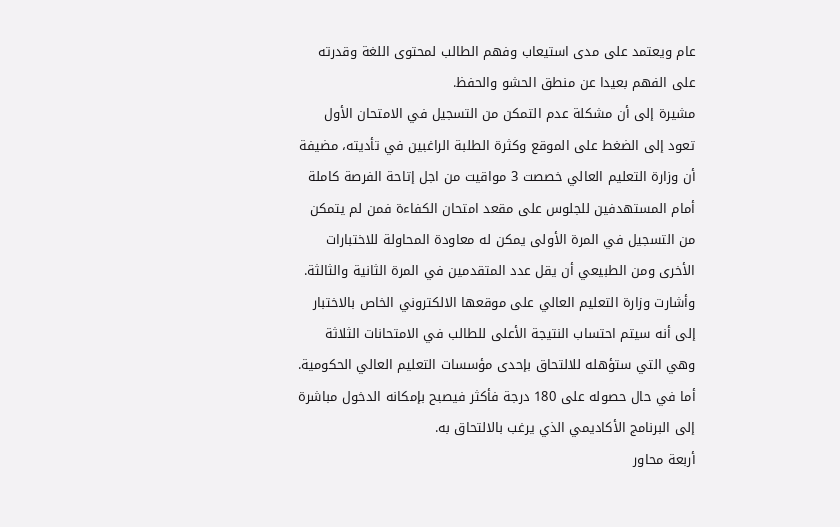عام ويعتمد على مدى استيعاب وفهم الطالب لمحتوى اللغة وقدرته على الفهم بعيدا عن منطق الحشو والحفظ.
مشيرة إلى أن مشكلة عدم التمكن من التسجيل في الامتحان الأول تعود إلى الضغط على الموقع وكثرة الطلبة الراغبين في تأديته، مضيفة أن وزارة التعليم العالي خصصت 3 مواقيت من اجل إتاحة الفرصة كاملة أمام المستهدفين للجلوس على مقعد امتحان الكفاءة فمن لم يتمكن من التسجيل في المرة الأولى يمكن له معاودة المحاولة للاختبارات الأخرى ومن الطبيعي أن يقل عدد المتقدمين في المرة الثانية والثالثة.
وأشارت وزارة التعليم العالي على موقعها الالكتروني الخاص بالاختبار إلى أنه سيتم احتساب النتيجة الأعلى للطالب في الامتحانات الثلاثة وهي التي ستؤهله للالتحاق بإحدى مؤسسات التعليم العالي الحكومية. أما في حال حصوله على 180 درجة فأكثر فيصبح بإمكانه الدخول مباشرة إلى البرنامج الأكاديمي الذي يرغب بالالتحاق به.
أربعة محاور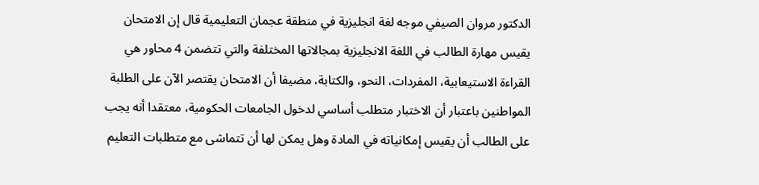الدكتور مروان الصيفي موجه لغة انجليزية في منطقة عجمان التعليمية قال إن الامتحان يقيس مهارة الطالب في اللغة الانجليزية بمجالاتها المختلفة والتي تتضمن 4 محاور هي القراءة الاستيعابية، المفردات، النحو، والكتابة، مضيفا أن الامتحان يقتصر الآن على الطلبة المواطنين باعتبار أن الاختبار متطلب أساسي لدخول الجامعات الحكومية، معتقدا أنه يجب على الطالب أن يقيس إمكانياته في المادة وهل يمكن لها أن تتماشى مع متطلبات التعليم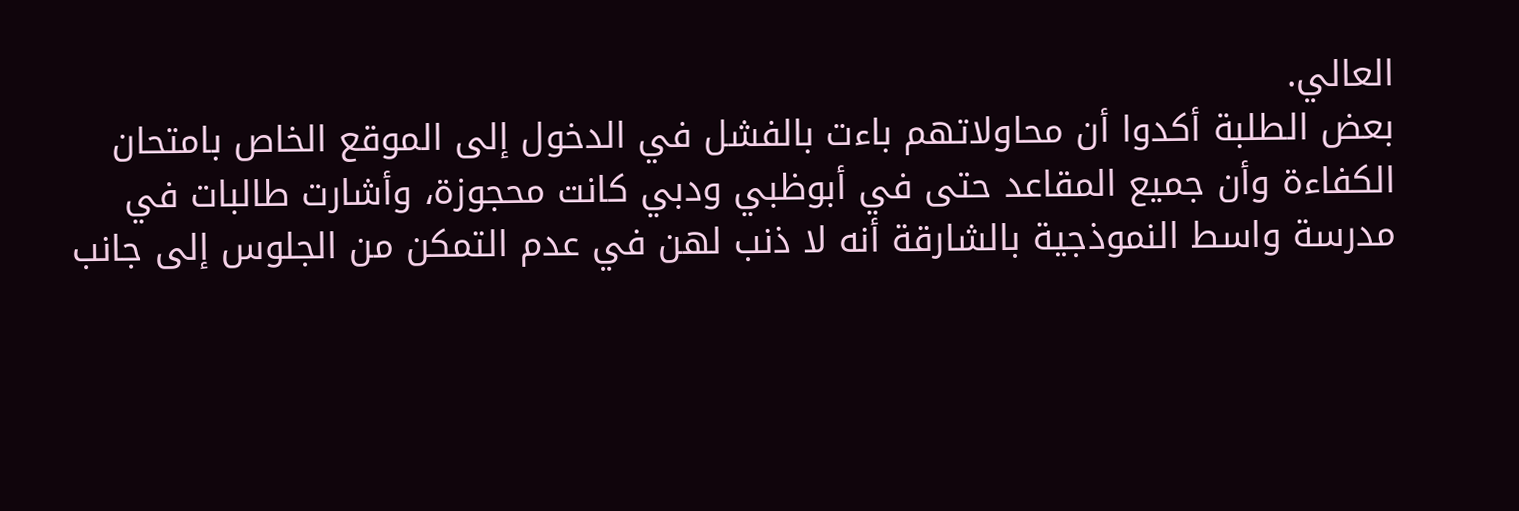العالي.
بعض الطلبة أكدوا أن محاولاتهم باءت بالفشل في الدخول إلى الموقع الخاص بامتحان الكفاءة وأن جميع المقاعد حتى في أبوظبي ودبي كانت محجوزة، وأشارت طالبات في مدرسة واسط النموذجية بالشارقة أنه لا ذنب لهن في عدم التمكن من الجلوس إلى جانب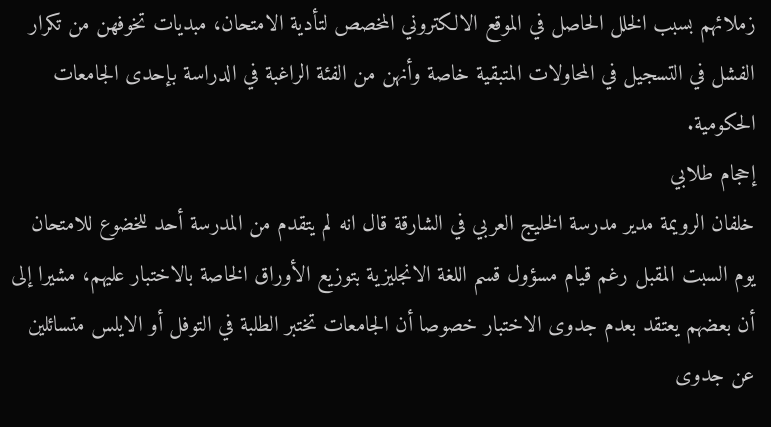زملائهم بسبب الخلل الحاصل في الموقع الالكتروني المخصص لتأدية الامتحان، مبديات تخوفهن من تكرار الفشل في التسجيل في المحاولات المتبقية خاصة وأنهن من الفئة الراغبة في الدراسة بإحدى الجامعات الحكومية.
إحجام طلابي
خلفان الرويمة مدير مدرسة الخليج العربي في الشارقة قال انه لم يتقدم من المدرسة أحد للخضوع للامتحان يوم السبت المقبل رغم قيام مسؤول قسم اللغة الانجليزية بتوزيع الأوراق الخاصة بالاختبار عليهم، مشيرا إلى أن بعضهم يعتقد بعدم جدوى الاختبار خصوصا أن الجامعات تختبر الطلبة في التوفل أو الايلس متسائلين عن جدوى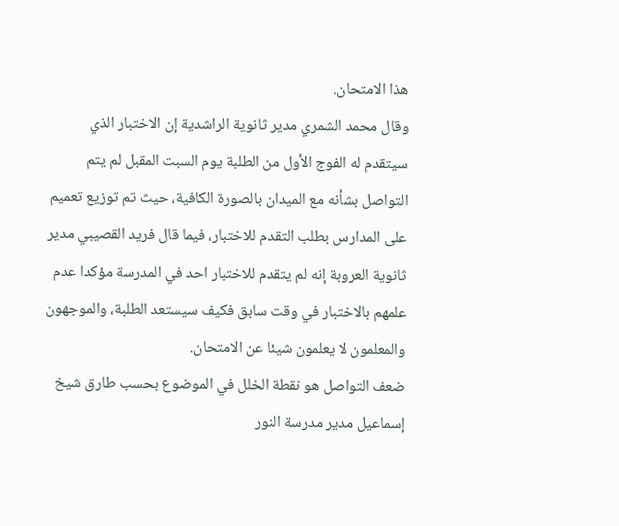هذا الامتحان.
وقال محمد الشمري مدير ثانوية الراشدية إن الاختبار الذي سيتقدم له الفوج الأول من الطلبة يوم السبت المقبل لم يتم التواصل بشأنه مع الميدان بالصورة الكافية، حيث تم توزيع تعميم على المدارس بطلب التقدم للاختبار، فيما قال فريد القصيبي مدير ثانوية العروبة إنه لم يتقدم للاختبار احد في المدرسة مؤكدا عدم علمهم بالاختبار في وقت سابق فكيف سيستعد الطلبة، والموجهون والمعلمون لا يعلمون شيئا عن الامتحان.
ضعف التواصل هو نقطة الخلل في الموضوع بحسب طارق شيخ إسماعيل مدير مدرسة النور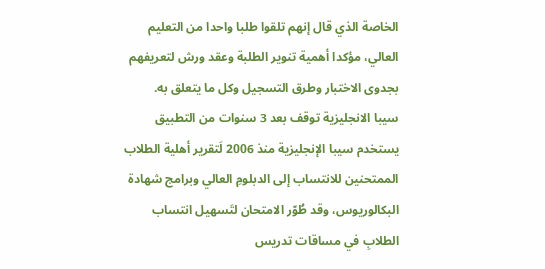الخاصة الذي قال إنهم تلقوا طلبا واحدا من التعليم العالي، مؤكدا أهمية تنوير الطلبة وعقد ورش لتعريفهم بجدوى الاختبار وطرق التسجيل وكل ما يتعلق به.
سيبا الانجليزية توقف بعد 3 سنوات من التطبيق
يستخدم سيبا الإنجليزية منذ 2006 لَتقرير أهلية الطلاب الممتحنين للانتساب إلى الدبلومِ العالي وبرامج شهادة البكالوريوس، وقد طُوّر الامتحان لتَسهيل انتساب الطلابِ في مساقات تدريس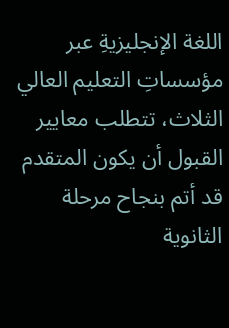اللغة الإنجليزيةِ عبر مؤسساتِ التعليم العالي الثلاث، تتطلب معايير القبول أن يكون المتقدم قد أتم بنجاح مرحلة الثانوية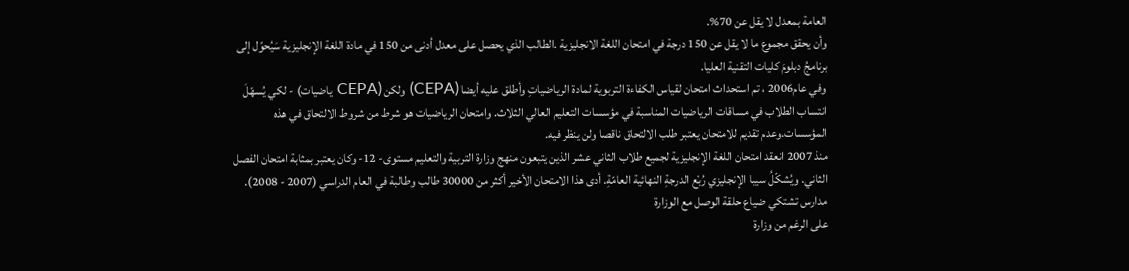العامة بمعدل لا يقل عن 70%.
وأن يحقق مجموع ما لا يقل عن 150 درجة في امتحان اللغة الانجليزية .الطالب الذي يحصل على معدل أدنى من 150 في مادة اللغة الإنجليزية سَيُحوًل إلى برنامجُ دبلومَ كليات التقنية العليا.
وفي عام2006 ، تم استحداث امتحان لقياس الكفاءة التربوية لمادة الرياضياتِ وأطلق عليه أيضا (CEPA) ولكن (CEPA ياضيات) - لكي يُسهّلَ انتساب الطلاب في مساقات الرياضيات المناسبة في مؤسسات التعليم العالي الثلاث. وامتحان الرياضيات هو شرط من شروط الالتحاق في هذه المؤسسات.وعدم تقديم للامتحان يعتبر طلب الالتحاق ناقصا ولن ينظر فيه.
منذ 2007 انعقد امتحان اللغة الإنجليزية لجميع طلاب الثاني عشر الذين يتبعون منهج وزارة التربية والتعليم مستوى- 12- وكان يعتبر بمثابة امتحان الفصل الثاني. ويُشكّلُ سيبا الإنجليزي رُبْع الدرجةِ النهائية العامّةِ. أدى هذا الامتحان الأخير أكثر من 30000 طالب وطالبة في العام الدراسي (2007 - 2008).
مدارس تشتكي ضياع حلقة الوصل مع الوزارة
على الرغم من وزارة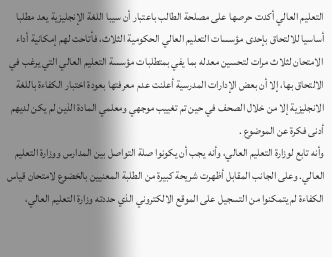التعليم العالي أكدت حرصها على مصلحة الطالب باعتبار أن سيبا اللغة الإنجليزية يعد مطلبا أساسيا للالتحاق بإحدى مؤسسات التعليم العالي الحكومية الثلاث، فأتاحت لهم إمكانية أداء الامتحان لثلاث مرات لتحسين معدله بما يفي بمتطلبات مؤسسة التعليم العالي التي يرغب في الالتحاق بها، إلا أن بعض الإدارات المدرسية أعلنت عدم معرفتها بعودة اختبار الكفاءة باللغة الانجليزية إلا من خلال الصحف في حين تم تغييب موجهي ومعلمي المادة الذين لم يكن لديهم أدنى فكرة عن الموضوع .
وأنه تابع لوزارة التعليم العالي، وأنه يجب أن يكونوا صلة التواصل بين المدارس ووزارة التعليم العالي. وعلى الجانب المقابل أظهرت شريحة كبيرة من الطلبة المعنيين بالخضوع لامتحان قياس الكفاءة لم يتمكنوا من التسجيل على الموقع الالكتروني الذي حددته وزارة التعليم العالي،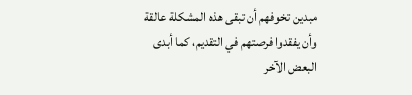مبدين تخوفهم أن تبقى هذه المشكلة عالقة وأن يفقدوا فرصتهم في التقديم، كما أبدى البعض الآخر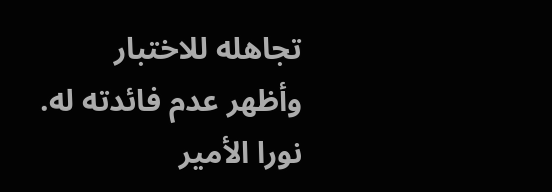تجاهله للاختبار وأظهر عدم فائدته له.
نورا الأمير